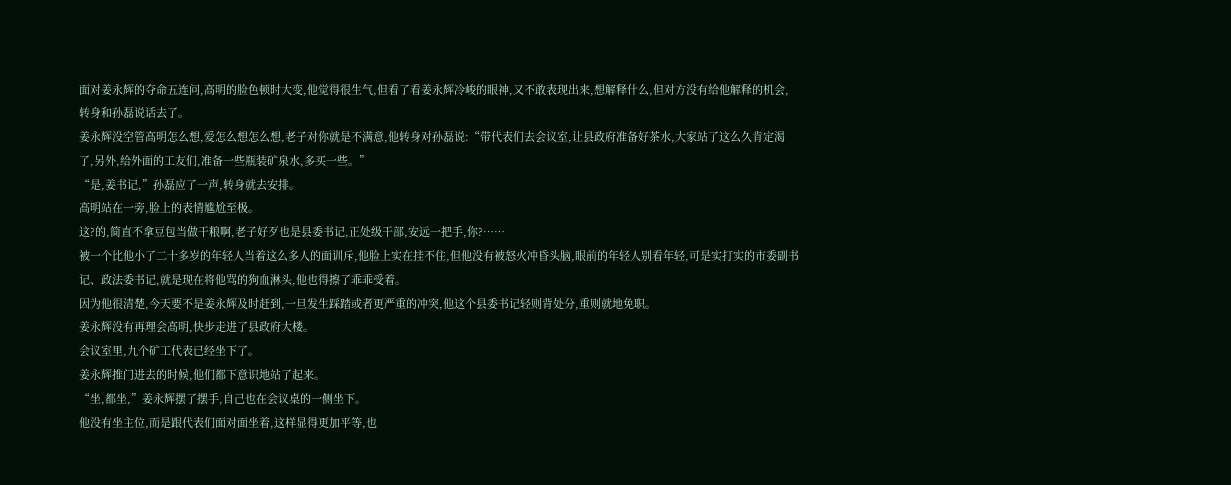面对姜永辉的夺命五连问,高明的脸色顿时大变,他觉得很生气,但看了看姜永辉冷峻的眼神,又不敢表现出来,想解释什么,但对方没有给他解释的机会,转身和孙磊说话去了。
姜永辉没空管高明怎么想,爱怎么想怎么想,老子对你就是不满意,他转身对孙磊说:“带代表们去会议室,让县政府准备好茶水,大家站了这么久肯定渴了,另外,给外面的工友们,准备一些瓶装矿泉水,多买一些。”
“是,姜书记,”孙磊应了一声,转身就去安排。
高明站在一旁,脸上的表情尴尬至极。
这?的,简直不拿豆包当做干粮啊,老子好歹也是县委书记,正处级干部,安远一把手,你?……
被一个比他小了二十多岁的年轻人当着这么多人的面训斥,他脸上实在挂不住,但他没有被怒火冲昏头脑,眼前的年轻人别看年轻,可是实打实的市委副书记、政法委书记,就是现在将他骂的狗血淋头,他也得擦了乖乖受着。
因为他很清楚,今天要不是姜永辉及时赶到,一旦发生踩踏或者更严重的冲突,他这个县委书记轻则背处分,重则就地免职。
姜永辉没有再理会高明,快步走进了县政府大楼。
会议室里,九个矿工代表已经坐下了。
姜永辉推门进去的时候,他们都下意识地站了起来。
“坐,都坐,”姜永辉摆了摆手,自己也在会议桌的一侧坐下。
他没有坐主位,而是跟代表们面对面坐着,这样显得更加平等,也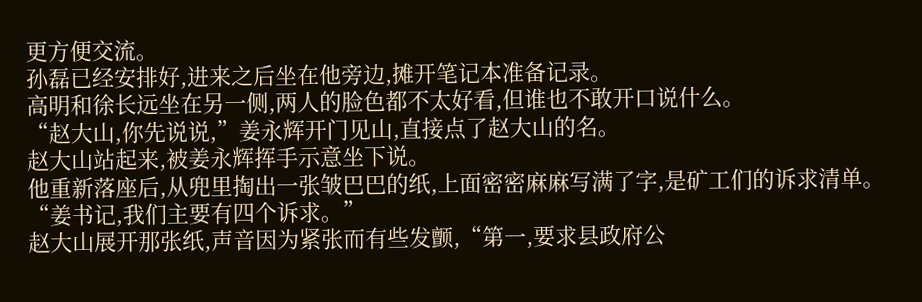更方便交流。
孙磊已经安排好,进来之后坐在他旁边,摊开笔记本准备记录。
高明和徐长远坐在另一侧,两人的脸色都不太好看,但谁也不敢开口说什么。
“赵大山,你先说说,”姜永辉开门见山,直接点了赵大山的名。
赵大山站起来,被姜永辉挥手示意坐下说。
他重新落座后,从兜里掏出一张皱巴巴的纸,上面密密麻麻写满了字,是矿工们的诉求清单。
“姜书记,我们主要有四个诉求。”
赵大山展开那张纸,声音因为紧张而有些发颤,“第一,要求县政府公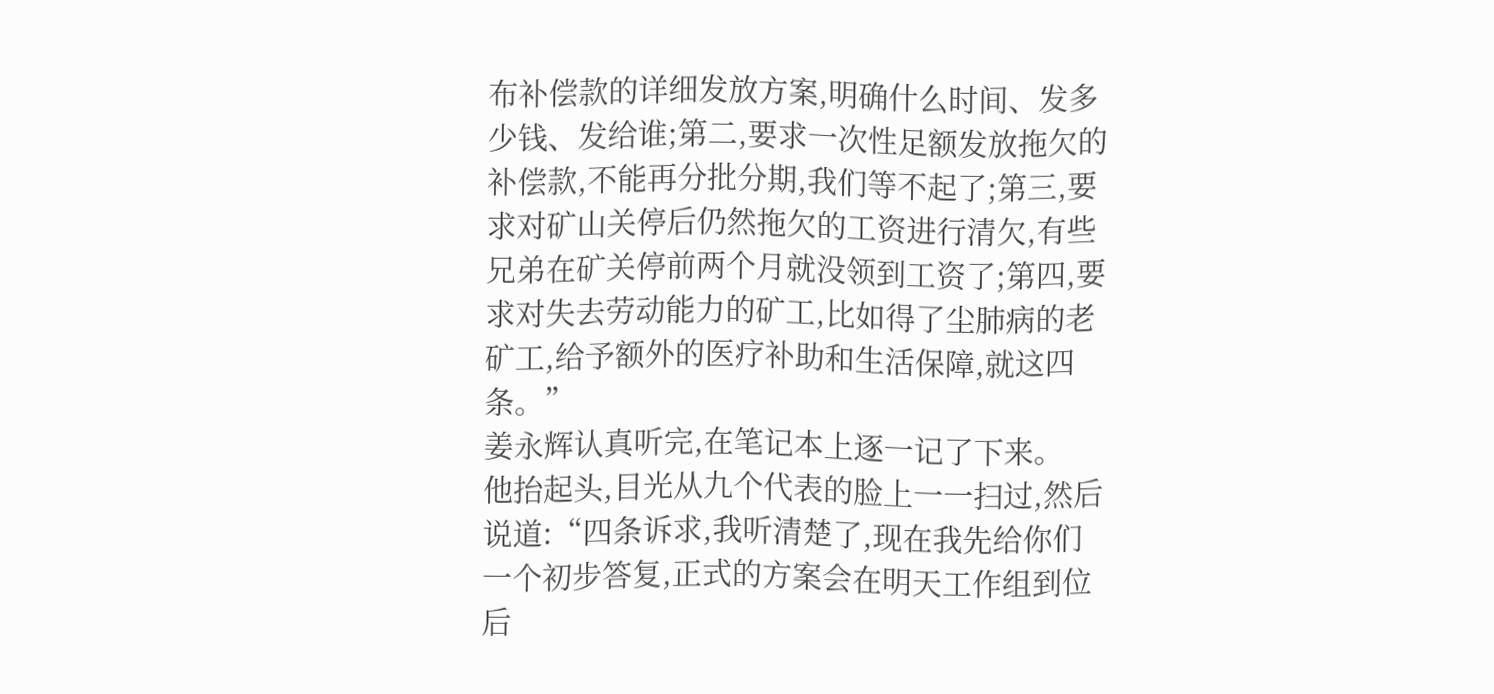布补偿款的详细发放方案,明确什么时间、发多少钱、发给谁;第二,要求一次性足额发放拖欠的补偿款,不能再分批分期,我们等不起了;第三,要求对矿山关停后仍然拖欠的工资进行清欠,有些兄弟在矿关停前两个月就没领到工资了;第四,要求对失去劳动能力的矿工,比如得了尘肺病的老矿工,给予额外的医疗补助和生活保障,就这四条。”
姜永辉认真听完,在笔记本上逐一记了下来。
他抬起头,目光从九个代表的脸上一一扫过,然后说道:“四条诉求,我听清楚了,现在我先给你们一个初步答复,正式的方案会在明天工作组到位后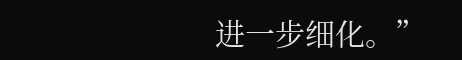进一步细化。”